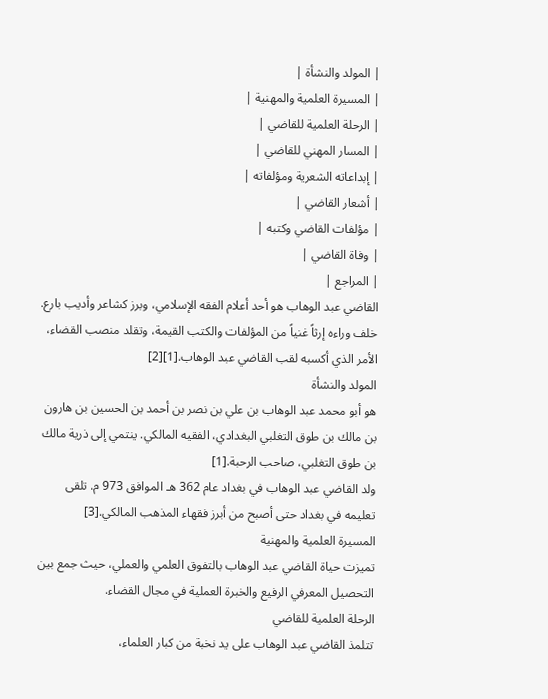| المولد والنشأة |
| المسيرة العلمية والمهنية |
| الرحلة العلمية للقاضي |
| المسار المهني للقاضي |
| إبداعاته الشعرية ومؤلفاته |
| أشعار القاضي |
| مؤلفات القاضي وكتبه |
| وفاة القاضي |
| المراجع |
القاضي عبد الوهاب هو أحد أعلام الفقه الإسلامي، وبرز كشاعر وأديب بارع. خلف وراءه إرثاً غنياً من المؤلفات والكتب القيمة، وتقلد منصب القضاء، الأمر الذي أكسبه لقب القاضي عبد الوهاب.[1][2]
المولد والنشأة
هو أبو محمد عبد الوهاب بن علي بن نصر بن أحمد بن الحسين بن هارون بن مالك بن طوق التغلبي البغدادي، الفقيه المالكي. ينتمي إلى ذرية مالك بن طوق التغلبي، صاحب الرحبة.[1]
ولد القاضي عبد الوهاب في بغداد عام 362 هـ الموافق 973 م. تلقى تعليمه في بغداد حتى أصبح من أبرز فقهاء المذهب المالكي.[3]
المسيرة العلمية والمهنية
تميزت حياة القاضي عبد الوهاب بالتفوق العلمي والعملي، حيث جمع بين التحصيل المعرفي الرفيع والخبرة العملية في مجال القضاء.
الرحلة العلمية للقاضي
تتلمذ القاضي عبد الوهاب على يد نخبة من كبار العلماء،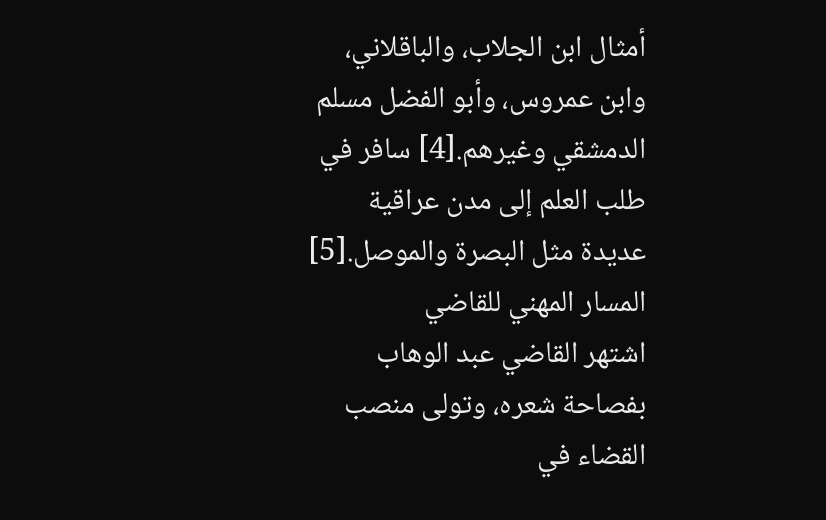أمثال ابن الجلاب، والباقلاني، وابن عمروس، وأبو الفضل مسلم الدمشقي وغيرهم.[4] سافر في طلب العلم إلى مدن عراقية عديدة مثل البصرة والموصل.[5]
المسار المهني للقاضي
اشتهر القاضي عبد الوهاب بفصاحة شعره، وتولى منصب القضاء في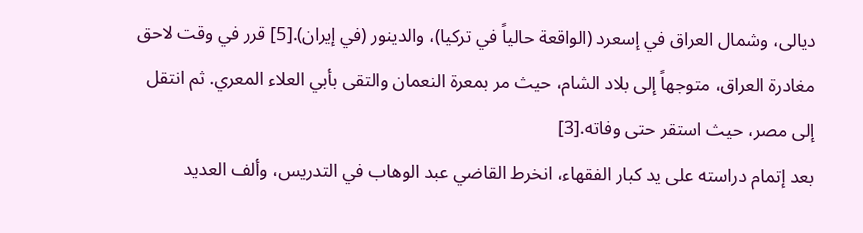ديالى، وشمال العراق في إسعرد (الواقعة حالياً في تركيا)، والدينور (في إيران).[5] قرر في وقت لاحق مغادرة العراق، متوجهاً إلى بلاد الشام، حيث مر بمعرة النعمان والتقى بأبي العلاء المعري. ثم انتقل إلى مصر، حيث استقر حتى وفاته.[3]
بعد إتمام دراسته على يد كبار الفقهاء، انخرط القاضي عبد الوهاب في التدريس، وألف العديد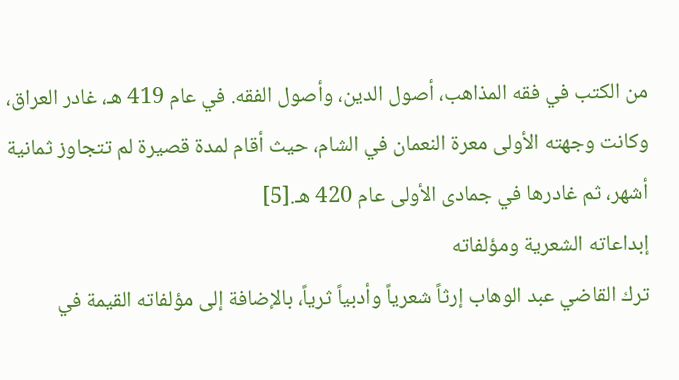من الكتب في فقه المذاهب، أصول الدين، وأصول الفقه. في عام 419 هـ، غادر العراق، وكانت وجهته الأولى معرة النعمان في الشام، حيث أقام لمدة قصيرة لم تتجاوز ثمانية أشهر، ثم غادرها في جمادى الأولى عام 420 هـ.[5]
إبداعاته الشعرية ومؤلفاته
ترك القاضي عبد الوهاب إرثاً شعرياً وأدبياً ثرياً، بالإضافة إلى مؤلفاته القيمة في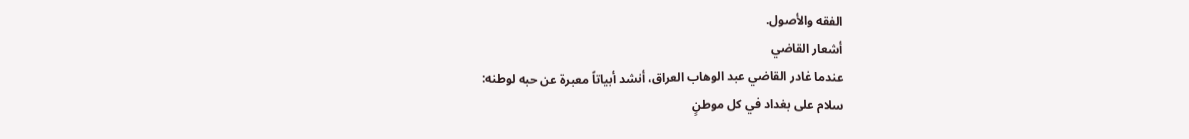الفقه والأصول.
أشعار القاضي
عندما غادر القاضي عبد الوهاب العراق، أنشد أبياتاً معبرة عن حبه لوطنه:
سلام على بغداد في كل موطنٍ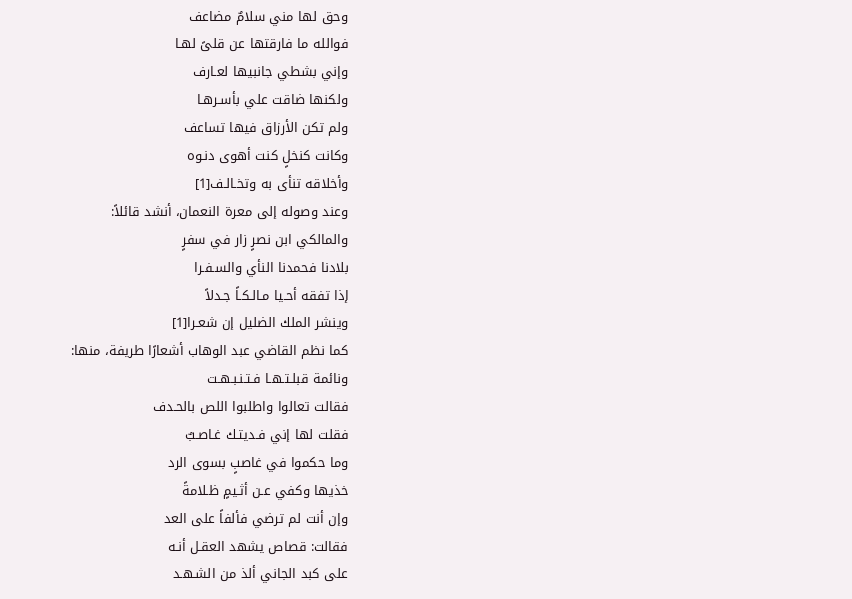وحق لها مني سلامٌ مضاعف
فوالله ما فارقتها عن قلىً لهـا
وإني بشطي جانبيها لعـارف
ولكنها ضاقت علي بأسـرهـا
ولم تكن الأرزاق فيها تساعف
وكانت كنخلٍ كنت أهوى دنـوه
وأخلاقه تنأى به وتخـالـف[1]
وعند وصوله إلى معرة النعمان، أنشد قائلاً:
والمالكي ابن نصرٍ زار في سفرٍ
بلادنا فحمدنا النأي والسـفـرا
إذا تفقه أحـيا مـالـكـاً جـدلاً
وينشر الملك الضليل إن شعـرا[1]
كما نظم القاضي عبد الوهاب أشعارًا طريفة، منها:
ونائمة قبلـتـهـا فـتـنـبـهـت
فقالت تعالوا واطلبوا اللص بالحـدف
فقلت لها إني فـديتـك غـاصـبٌ
وما حكموا في غاصبٍ بسوى الرد
خذيها وكفي عـن أثـيمٍ ظـلامةً
وإن أنت لم ترضي فألفاً على العد
فقالت: قصاص يشهد العقـل أنـه
على كبد الجاني ألذ من الشـهـد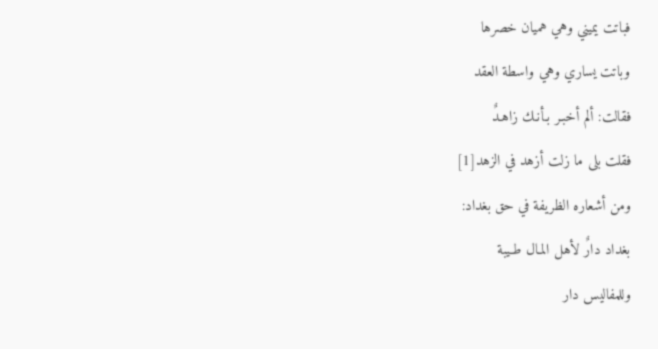فباتت يميني وهي هميان خصرها
وباتت يساري وهي واسطة العقد
فقالت: ألم أخبـر بـأنـك زاهـدٌ
فقلت بلى ما زلت أزهد في الزهد[1]
ومن أشعاره الظريفة في حق بغداد:
بغداد دارٌ لأهل المـال طـيبة
وللمفاليس دار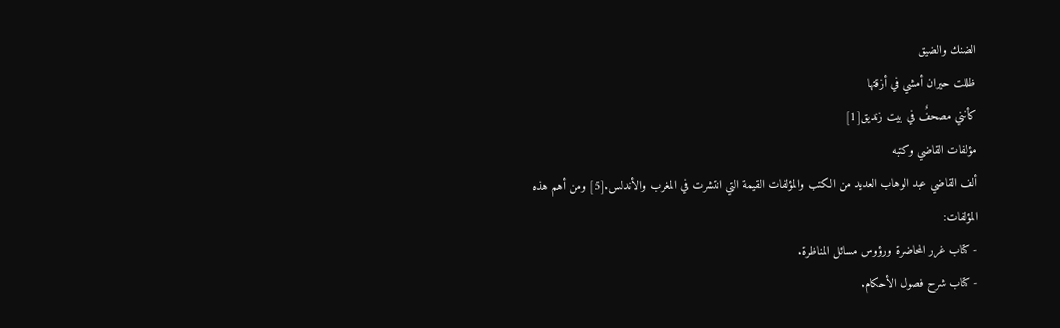الضنك والضيق
ظللت حيران أمشي في أزقتها
كأنني مصحفٌ في بيت زنديق[1]
مؤلفات القاضي وكتبه
ألف القاضي عبد الوهاب العديد من الكتب والمؤلفات القيمة التي انتشرت في المغرب والأندلس.[5] ومن أهم هذه المؤلفات:
- كتاب غرر المحاضرة ورؤوس مسائل المناظرة.
- كتاب شرح فصول الأحكام.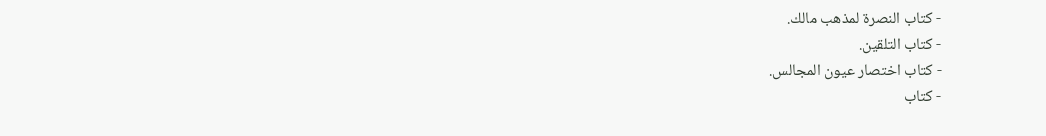- كتاب النصرة لمذهب مالك.
- كتاب التلقين.
- كتاب اختصار عيون المجالس.
- كتاب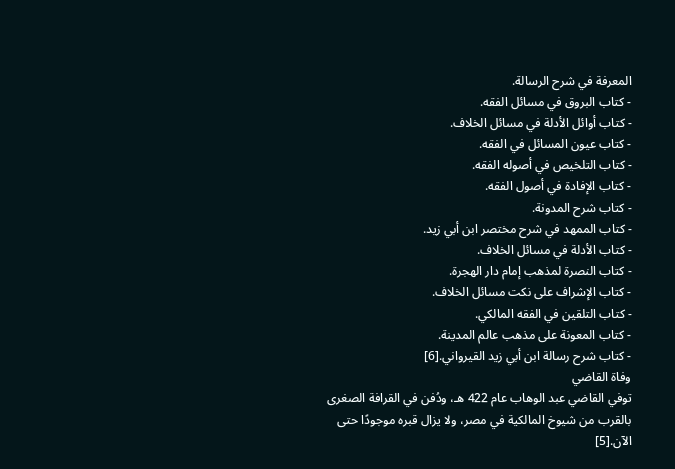المعرفة في شرح الرسالة.
- كتاب البروق في مسائل الفقه.
- كتاب أوائل الأدلة في مسائل الخلاف.
- كتاب عيون المسائل في الفقه.
- كتاب التلخيص في أصوله الفقه.
- كتاب الإفادة في أصول الفقه.
- كتاب شرح المدونة.
- كتاب الممهد في شرح مختصر ابن أبي زيد.
- كتاب الأدلة في مسائل الخلاف.
- كتاب النصرة لمذهب إمام دار الهجرة.
- كتاب الإشراف على نكت مسائل الخلاف.
- كتاب التلقين في الفقه المالكي.
- كتاب المعونة على مذهب عالم المدينة.
- كتاب شرح رسالة ابن أبي زيد القيرواني.[6]
وفاة القاضي
توفي القاضي عبد الوهاب عام 422 هـ، ودُفن في القرافة الصغرى بالقرب من شيوخ المالكية في مصر، ولا يزال قبره موجودًا حتى الآن.[5]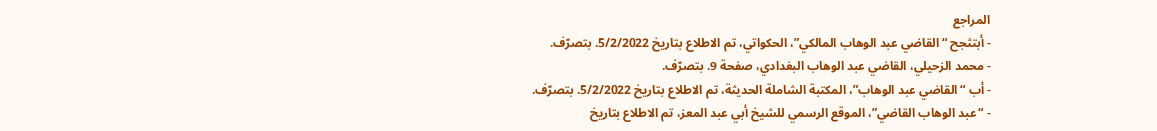المراجع
- أبتثجح “القاضي عبد الوهاب المالكي”، الحكواتي، تم الاطلاع بتاريخ 5/2/2022. بتصرّف.
- محمد الزحيلي، القاضي عبد الوهاب البغدادي، صفحة 9. بتصرّف.
- أب “القاضي عبد الوهاب”، المكتبة الشاملة الحديثة، تم الاطلاع بتاريخ 5/2/2022. بتصرّف.
- “عبد الوهاب القاضي”، الموقع الرسمي للشيخ أبي عبد المعز، تم الاطلاع بتاريخ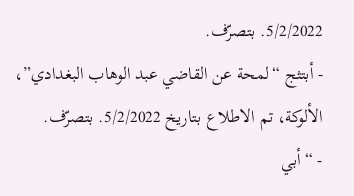5/2/2022. بتصرّف.
- أبتثج “لمحة عن القاضي عبد الوهاب البغدادي”، الألوكة، تم الاطلاع بتاريخ 5/2/2022. بتصرّف.
- “أبي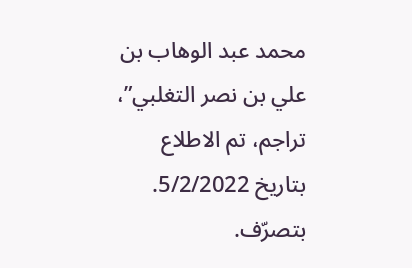محمد عبد الوهاب بن علي بن نصر التغلبي”، تراجم، تم الاطلاع بتاريخ 5/2/2022. بتصرّف.